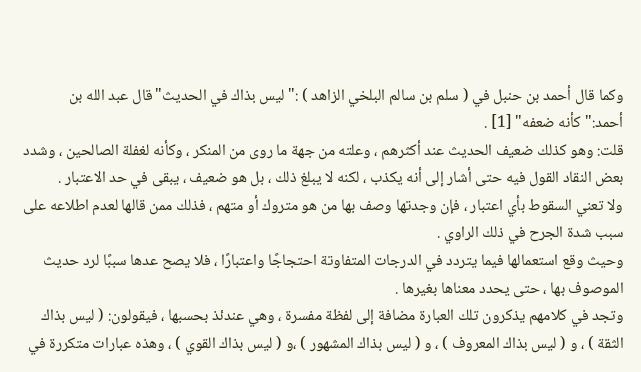وكما قال أحمد بن حنبل في ( سلم بن سالم البلخي الزاهد ) :"ليس بذاك في الحديث"قال عبد الله بن أحمد:"كأنه ضعفه" [1] .
قلت: وهو كذلك ضعيف الحديث عند أكثرهم ، وعلته من جهة ما روى من المنكر ، وكأنه لغفلة الصالحين ، وشدد بعض النقاد القول فيه حتى أشار إلى أنه يكذب ، لكنه لا يبلغ ذلك ، بل هو ضعيف ، يبقى في حد الاعتبار .
ولا تعني السقوط بأي اعتبار ، فإن وجدتها وصف بها من هو متروك أو متهم ، فذلك ممن قالها لعدم اطلاعه على سبب شدة الجرح في ذلك الراوي .
وحيث وقع استعمالها فيما يتردد في الدرجات المتفاوتة احتجاجًا واعتبارًا ، فلا يصح عدها سببًا لرد حديث الموصوف بها ، حتى يحدد معناها بغيرها .
وتجد في كلامهم يذكرون تلك العبارة مضافة إلى لفظة مفسرة ، وهي عندئذ بحسبها ، فيقولون: ( ليس بذاك الثقة ) ، و ( ليس بذاك المعروف ) ، و ( ليس بذاك المشهور ) ،و ( ليس بذاك القوي ) ، وهذه عبارات متكررة في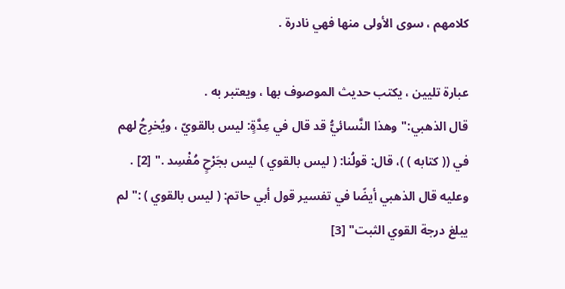كلامهم ، سوى الأولى منها فهي نادرة .

عبارة تليين ، يكتب حديث الموصوف بها ، ويعتبر به .
قال الذهبي:"وهذا النَّسائيُّ قد قال في عِدَّةٍ: ليس بالقويّ ، ويُخرِجُ لهم في (( كتابه ) )، قال: قولُنا: ( ليس بالقوي ) ليس بجَرْحٍ مُفْسِد ." [2] .
وعليه قال الذهبي أيضًا في تفسير قول أبي حاتم: ( ليس بالقوي ) :"لم يبلغ درجة القوي الثبت" [3]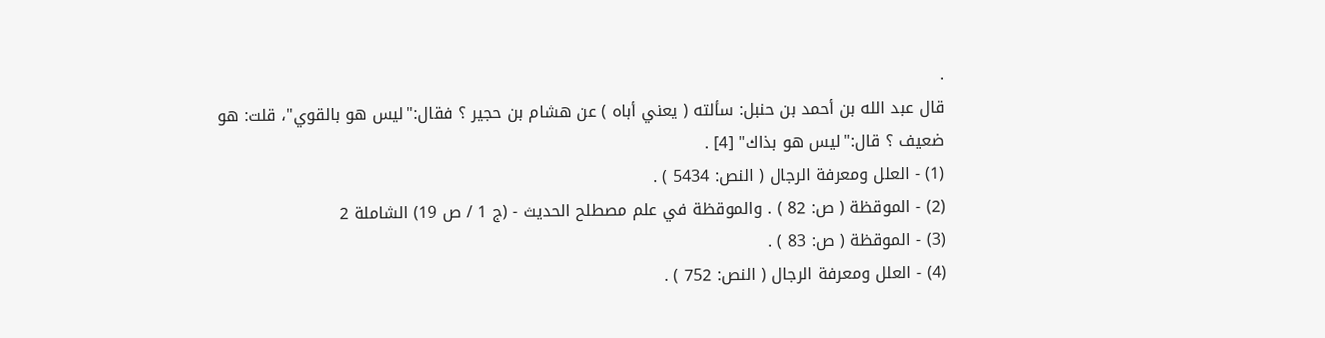.
قال عبد الله بن أحمد بن حنبل: سألته ( يعني أباه ) عن هشام بن حجير ؟ فقال:"ليس هو بالقوي"، قلت: هو ضعيف ؟ قال:"ليس هو بذاك" [4] .
(1) - العلل ومعرفة الرجال ( النص: 5434 ) .
(2) - الموقظة ( ص: 82 ) . والموقظة في علم مصطلح الحديث - (ج 1 / ص 19) الشاملة 2
(3) - الموقظة ( ص: 83 ) .
(4) - العلل ومعرفة الرجال ( النص: 752 ) .